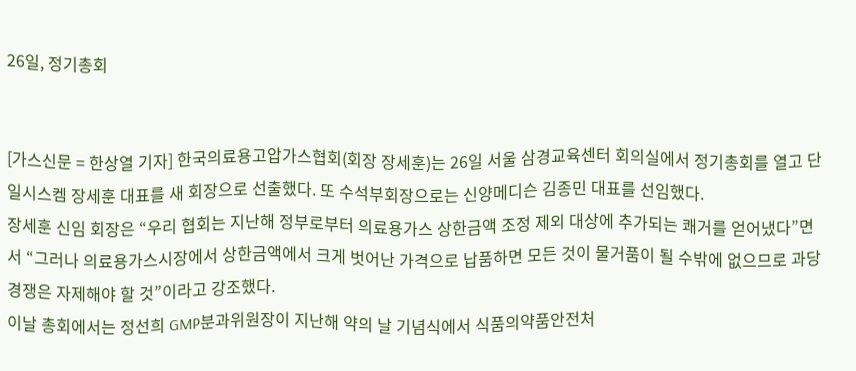26일, 정기총회


[가스신문 = 한상열 기자] 한국의료용고압가스협회(회장 장세훈)는 26일 서울 삼경교육센터 회의실에서 정기총회를 열고 단일시스켐 장세훈 대표를 새 회장으로 선출했다. 또 수석부회장으로는 신양메디슨 김종민 대표를 선임했다.
장세훈 신임 회장은 “우리 협회는 지난해 정부로부터 의료용가스 상한금액 조정 제외 대상에 추가되는 쾌거를 얻어냈다”면서 “그러나 의료용가스시장에서 상한금액에서 크게 벗어난 가격으로 납품하면 모든 것이 물거품이 될 수밖에 없으므로 과당경쟁은 자제해야 할 것”이라고 강조했다.
이날 총회에서는 정선희 GMP분과위원장이 지난해 약의 날 기념식에서 식품의약품안전처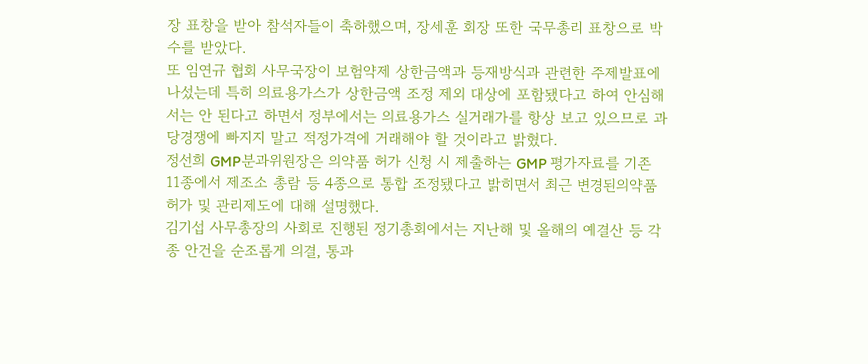장 표창을 받아 참석자들이 축하했으며, 장세훈 회장 또한 국무총리 표창으로 박수를 받았다.
또 임연규 협회 사무국장이 보험약제 상한금액과 등재방식과 관련한 주제발표에 나섰는데 특히 의료용가스가 상한금액 조정 제외 대상에 포함됐다고 하여 안심해서는 안 된다고 하면서 정부에서는 의료용가스 실거래가를 항상 보고 있으므로 과당경쟁에 빠지지 말고 적정가격에 거래해야 할 것이라고 밝혔다.
정선희 GMP분과위원장은 의약품 허가 신청 시 제출하는 GMP 평가자료를 기존 11종에서 제조소 총람 등 4종으로 통합 조정됐다고 밝히면서 최근 변경된의약품 허가 및 관리제도에 대해 설명했다.
김기섭 사무총장의 사회로 진행된 정기총회에서는 지난해 및 올해의 예결산 등 각종 안건을 순조롭게 의결, 통과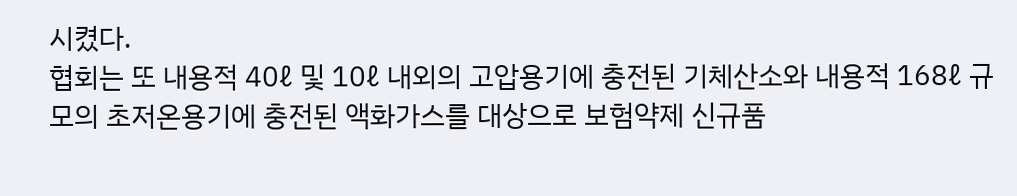시켰다.
협회는 또 내용적 40ℓ 및 10ℓ 내외의 고압용기에 충전된 기체산소와 내용적 168ℓ 규모의 초저온용기에 충전된 액화가스를 대상으로 보험약제 신규품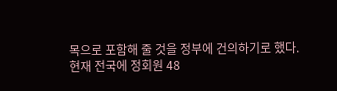목으로 포함해 줄 것을 정부에 건의하기로 했다.
현재 전국에 정회원 48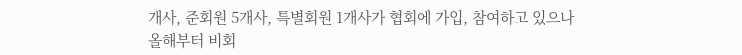개사, 준회원 5개사, 특별회원 1개사가 협회에 가입, 참여하고 있으나 올해부터 비회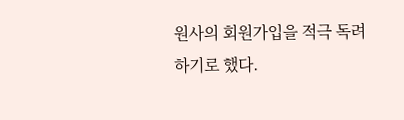원사의 회원가입을 적극 독려하기로 했다.